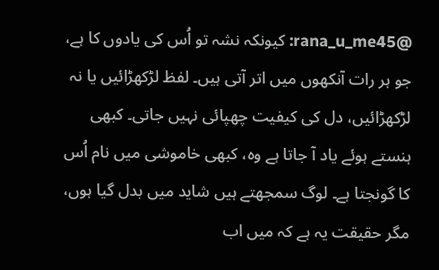@rana_u_me45: کیونکہ نشہ تو اُس کی یادوں کا ہے، جو ہر رات آنکھوں میں اتر آتی ہیں۔ لفظ لڑکھڑائیں یا نہ لڑکھڑائیں، دل کی کیفیت چھپائی نہیں جاتی۔ کبھی ہنستے ہوئے یاد آ جاتا ہے وہ، کبھی خاموشی میں نام اُس کا گونجتا ہے۔ لوگ سمجھتے ہیں شاید میں بدل گیا ہوں، مگر حقیقت یہ ہے کہ میں اب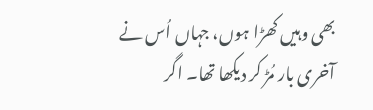بھی وہیں کھڑا ہوں، جہاں اُس نے آخری بار مُڑ کر دیکھا تھا۔ اگر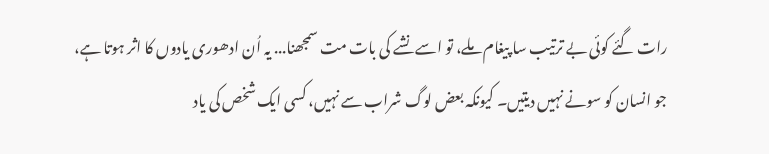رات گئے کوئی بے ترتیب سا پیغام ملے، تو اسے نشے کی بات مت سمجھنا... یہ اُن ادھوری یادوں کا اثر ہوتا ہے، جو انسان کو سونے نہیں دیتیں۔ کیونکہ بعض لوگ شراب سے نہیں، کسی ایک شخص کی یاد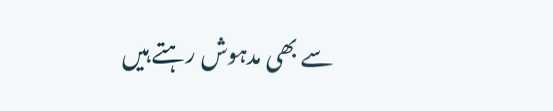سے بھی مدہوش رہتے ہیں